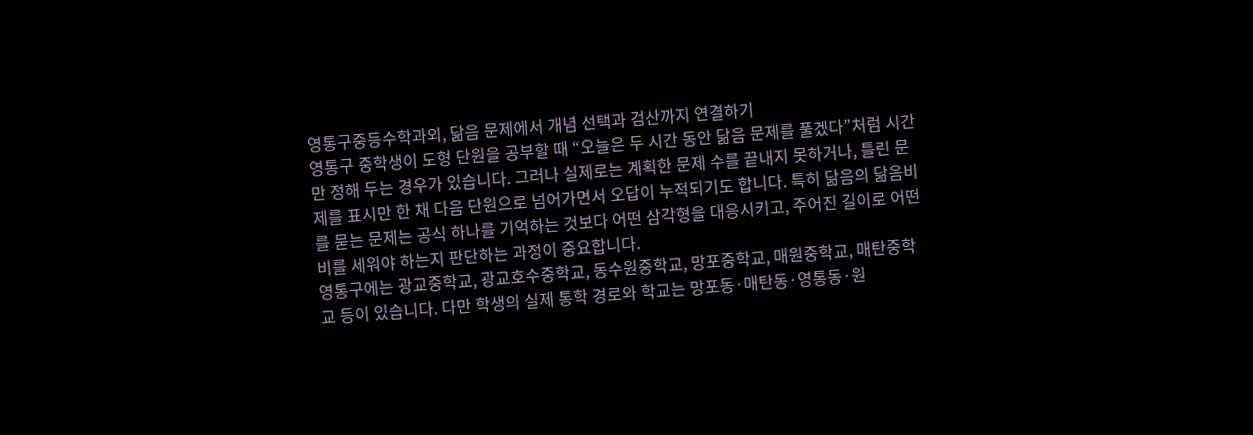영통구중등수학과외, 닮음 문제에서 개념 선택과 검산까지 연결하기
영통구 중학생이 도형 단원을 공부할 때 “오늘은 두 시간 동안 닮음 문제를 풀겠다”처럼 시간만 정해 두는 경우가 있습니다. 그러나 실제로는 계획한 문제 수를 끝내지 못하거나, 틀린 문제를 표시만 한 채 다음 단원으로 넘어가면서 오답이 누적되기도 합니다. 특히 닮음의 닮음비를 묻는 문제는 공식 하나를 기억하는 것보다 어떤 삼각형을 대응시키고, 주어진 길이로 어떤 비를 세워야 하는지 판단하는 과정이 중요합니다.
영통구에는 광교중학교, 광교호수중학교, 동수원중학교, 망포중학교, 매원중학교, 매탄중학교 등이 있습니다. 다만 학생의 실제 통학 경로와 학교는 망포동·매탄동·영통동·원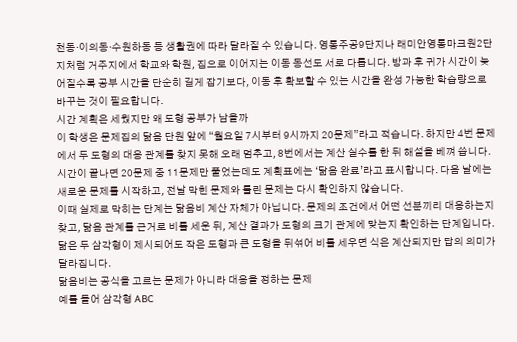천동·이의동·수원하동 등 생활권에 따라 달라질 수 있습니다. 영통주공9단지나 래미안영통마크원2단지처럼 거주지에서 학교와 학원, 집으로 이어지는 이동 동선도 서로 다릅니다. 방과 후 귀가 시간이 늦어질수록 공부 시간을 단순히 길게 잡기보다, 이동 후 확보할 수 있는 시간을 완성 가능한 학습량으로 바꾸는 것이 필요합니다.
시간 계획은 세웠지만 왜 도형 공부가 남을까
이 학생은 문제집의 닮음 단원 앞에 “월요일 7시부터 9시까지 20문제”라고 적습니다. 하지만 4번 문제에서 두 도형의 대응 관계를 찾지 못해 오래 멈추고, 8번에서는 계산 실수를 한 뒤 해설을 베껴 씁니다. 시간이 끝나면 20문제 중 11문제만 풀었는데도 계획표에는 ‘닮음 완료’라고 표시합니다. 다음 날에는 새로운 문제를 시작하고, 전날 막힌 문제와 틀린 문제는 다시 확인하지 않습니다.
이때 실제로 막히는 단계는 닮음비 계산 자체가 아닙니다. 문제의 조건에서 어떤 선분끼리 대응하는지 찾고, 닮음 관계를 근거로 비를 세운 뒤, 계산 결과가 도형의 크기 관계에 맞는지 확인하는 단계입니다. 닮은 두 삼각형이 제시되어도 작은 도형과 큰 도형을 뒤섞어 비를 세우면 식은 계산되지만 답의 의미가 달라집니다.
닮음비는 공식을 고르는 문제가 아니라 대응을 정하는 문제
예를 들어 삼각형 ABC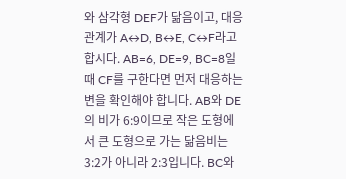와 삼각형 DEF가 닮음이고, 대응 관계가 A↔D, B↔E, C↔F라고 합시다. AB=6, DE=9, BC=8일 때 CF를 구한다면 먼저 대응하는 변을 확인해야 합니다. AB와 DE의 비가 6:9이므로 작은 도형에서 큰 도형으로 가는 닮음비는 3:2가 아니라 2:3입니다. BC와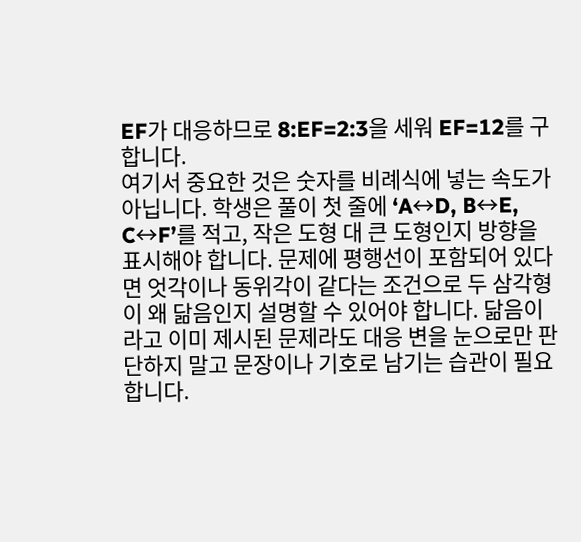EF가 대응하므로 8:EF=2:3을 세워 EF=12를 구합니다.
여기서 중요한 것은 숫자를 비례식에 넣는 속도가 아닙니다. 학생은 풀이 첫 줄에 ‘A↔D, B↔E, C↔F’를 적고, 작은 도형 대 큰 도형인지 방향을 표시해야 합니다. 문제에 평행선이 포함되어 있다면 엇각이나 동위각이 같다는 조건으로 두 삼각형이 왜 닮음인지 설명할 수 있어야 합니다. 닮음이라고 이미 제시된 문제라도 대응 변을 눈으로만 판단하지 말고 문장이나 기호로 남기는 습관이 필요합니다.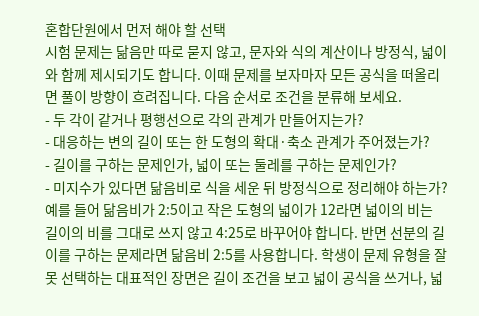혼합단원에서 먼저 해야 할 선택
시험 문제는 닮음만 따로 묻지 않고, 문자와 식의 계산이나 방정식, 넓이와 함께 제시되기도 합니다. 이때 문제를 보자마자 모든 공식을 떠올리면 풀이 방향이 흐려집니다. 다음 순서로 조건을 분류해 보세요.
- 두 각이 같거나 평행선으로 각의 관계가 만들어지는가?
- 대응하는 변의 길이 또는 한 도형의 확대·축소 관계가 주어졌는가?
- 길이를 구하는 문제인가, 넓이 또는 둘레를 구하는 문제인가?
- 미지수가 있다면 닮음비로 식을 세운 뒤 방정식으로 정리해야 하는가?
예를 들어 닮음비가 2:5이고 작은 도형의 넓이가 12라면 넓이의 비는 길이의 비를 그대로 쓰지 않고 4:25로 바꾸어야 합니다. 반면 선분의 길이를 구하는 문제라면 닮음비 2:5를 사용합니다. 학생이 문제 유형을 잘못 선택하는 대표적인 장면은 길이 조건을 보고 넓이 공식을 쓰거나, 넓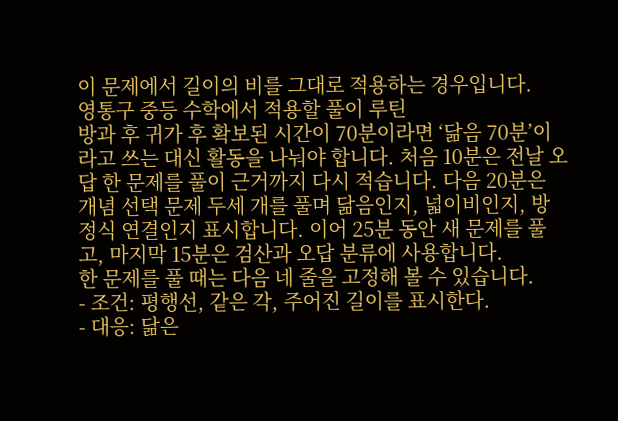이 문제에서 길이의 비를 그대로 적용하는 경우입니다.
영통구 중등 수학에서 적용할 풀이 루틴
방과 후 귀가 후 확보된 시간이 70분이라면 ‘닮음 70분’이라고 쓰는 대신 활동을 나눠야 합니다. 처음 10분은 전날 오답 한 문제를 풀이 근거까지 다시 적습니다. 다음 20분은 개념 선택 문제 두세 개를 풀며 닮음인지, 넓이비인지, 방정식 연결인지 표시합니다. 이어 25분 동안 새 문제를 풀고, 마지막 15분은 검산과 오답 분류에 사용합니다.
한 문제를 풀 때는 다음 네 줄을 고정해 볼 수 있습니다.
- 조건: 평행선, 같은 각, 주어진 길이를 표시한다.
- 대응: 닮은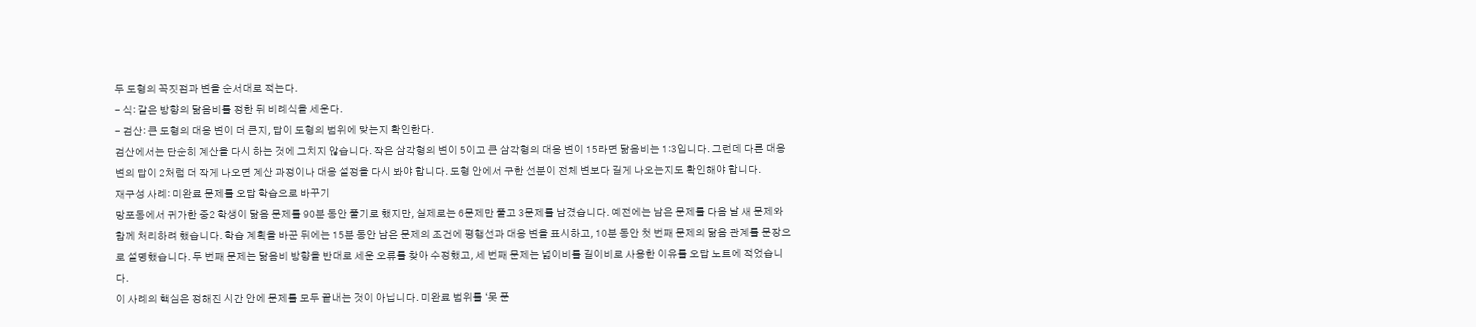두 도형의 꼭짓점과 변을 순서대로 적는다.
- 식: 같은 방향의 닮음비를 정한 뒤 비례식을 세운다.
- 검산: 큰 도형의 대응 변이 더 큰지, 답이 도형의 범위에 맞는지 확인한다.
검산에서는 단순히 계산을 다시 하는 것에 그치지 않습니다. 작은 삼각형의 변이 5이고 큰 삼각형의 대응 변이 15라면 닮음비는 1:3입니다. 그런데 다른 대응 변의 답이 2처럼 더 작게 나오면 계산 과정이나 대응 설정을 다시 봐야 합니다. 도형 안에서 구한 선분이 전체 변보다 길게 나오는지도 확인해야 합니다.
재구성 사례: 미완료 문제를 오답 학습으로 바꾸기
망포동에서 귀가한 중2 학생이 닮음 문제를 90분 동안 풀기로 했지만, 실제로는 6문제만 풀고 3문제를 남겼습니다. 예전에는 남은 문제를 다음 날 새 문제와 함께 처리하려 했습니다. 학습 계획을 바꾼 뒤에는 15분 동안 남은 문제의 조건에 평행선과 대응 변을 표시하고, 10분 동안 첫 번째 문제의 닮음 관계를 문장으로 설명했습니다. 두 번째 문제는 닮음비 방향을 반대로 세운 오류를 찾아 수정했고, 세 번째 문제는 넓이비를 길이비로 사용한 이유를 오답 노트에 적었습니다.
이 사례의 핵심은 정해진 시간 안에 문제를 모두 끝내는 것이 아닙니다. 미완료 범위를 ‘못 푼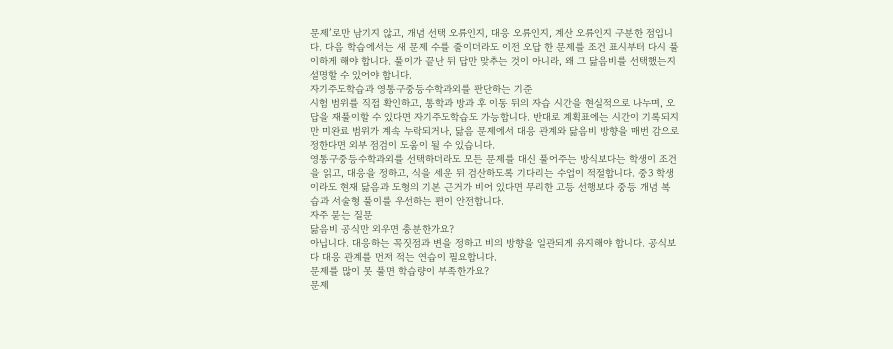문제’로만 남기지 않고, 개념 선택 오류인지, 대응 오류인지, 계산 오류인지 구분한 점입니다. 다음 학습에서는 새 문제 수를 줄이더라도 이전 오답 한 문제를 조건 표시부터 다시 풀이하게 해야 합니다. 풀이가 끝난 뒤 답만 맞추는 것이 아니라, 왜 그 닮음비를 선택했는지 설명할 수 있어야 합니다.
자기주도학습과 영통구중등수학과외를 판단하는 기준
시험 범위를 직접 확인하고, 통학과 방과 후 이동 뒤의 자습 시간을 현실적으로 나누며, 오답을 재풀이할 수 있다면 자기주도학습도 가능합니다. 반대로 계획표에는 시간이 기록되지만 미완료 범위가 계속 누락되거나, 닮음 문제에서 대응 관계와 닮음비 방향을 매번 감으로 정한다면 외부 점검이 도움이 될 수 있습니다.
영통구중등수학과외를 선택하더라도 모든 문제를 대신 풀어주는 방식보다는 학생이 조건을 읽고, 대응을 정하고, 식을 세운 뒤 검산하도록 기다리는 수업이 적절합니다. 중3 학생이라도 현재 닮음과 도형의 기본 근거가 비어 있다면 무리한 고등 선행보다 중등 개념 복습과 서술형 풀이를 우선하는 편이 안전합니다.
자주 묻는 질문
닮음비 공식만 외우면 충분한가요?
아닙니다. 대응하는 꼭짓점과 변을 정하고 비의 방향을 일관되게 유지해야 합니다. 공식보다 대응 관계를 먼저 적는 연습이 필요합니다.
문제를 많이 못 풀면 학습량이 부족한가요?
문제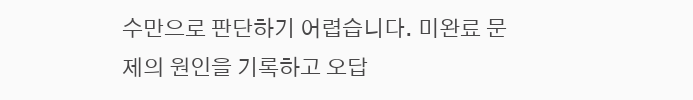수만으로 판단하기 어렵습니다. 미완료 문제의 원인을 기록하고 오답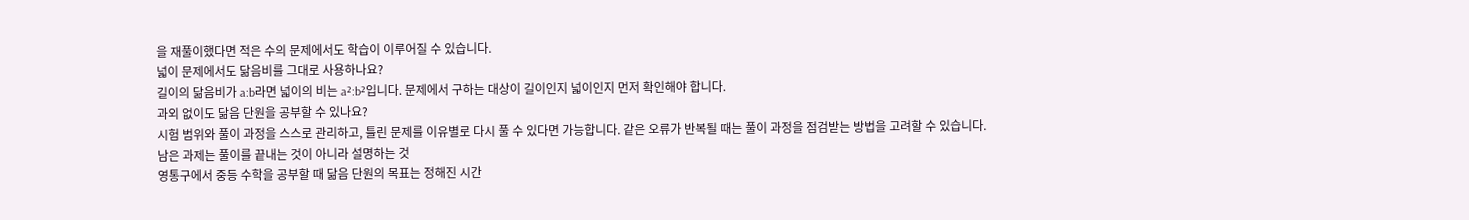을 재풀이했다면 적은 수의 문제에서도 학습이 이루어질 수 있습니다.
넓이 문제에서도 닮음비를 그대로 사용하나요?
길이의 닮음비가 a:b라면 넓이의 비는 a²:b²입니다. 문제에서 구하는 대상이 길이인지 넓이인지 먼저 확인해야 합니다.
과외 없이도 닮음 단원을 공부할 수 있나요?
시험 범위와 풀이 과정을 스스로 관리하고, 틀린 문제를 이유별로 다시 풀 수 있다면 가능합니다. 같은 오류가 반복될 때는 풀이 과정을 점검받는 방법을 고려할 수 있습니다.
남은 과제는 풀이를 끝내는 것이 아니라 설명하는 것
영통구에서 중등 수학을 공부할 때 닮음 단원의 목표는 정해진 시간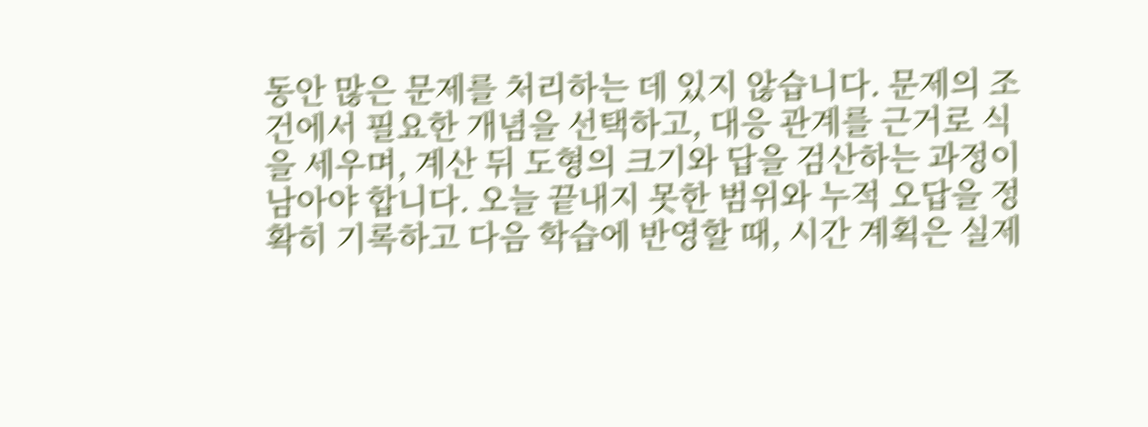동안 많은 문제를 처리하는 데 있지 않습니다. 문제의 조건에서 필요한 개념을 선택하고, 대응 관계를 근거로 식을 세우며, 계산 뒤 도형의 크기와 답을 검산하는 과정이 남아야 합니다. 오늘 끝내지 못한 범위와 누적 오답을 정확히 기록하고 다음 학습에 반영할 때, 시간 계획은 실제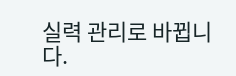실력 관리로 바뀝니다.